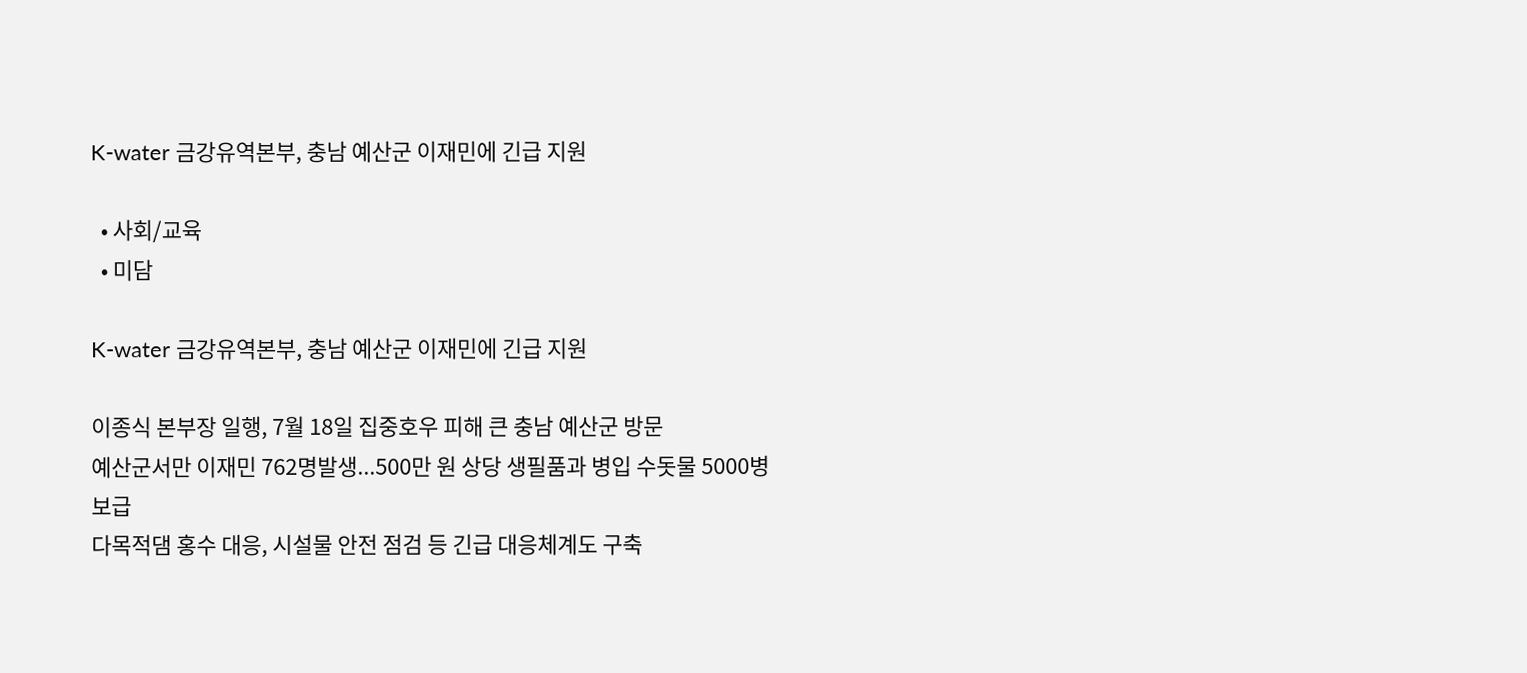K-water 금강유역본부, 충남 예산군 이재민에 긴급 지원

  • 사회/교육
  • 미담

K-water 금강유역본부, 충남 예산군 이재민에 긴급 지원

이종식 본부장 일행, 7월 18일 집중호우 피해 큰 충남 예산군 방문
예산군서만 이재민 762명발생...500만 원 상당 생필품과 병입 수돗물 5000병 보급
다목적댐 홍수 대응, 시설물 안전 점검 등 긴급 대응체계도 구축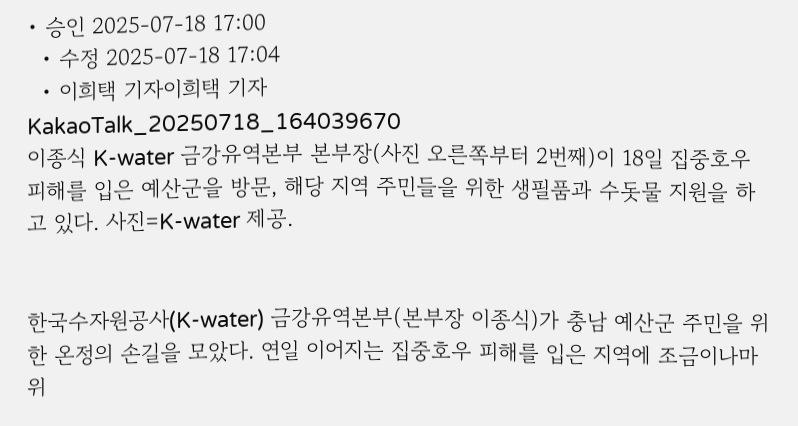• 승인 2025-07-18 17:00
  • 수정 2025-07-18 17:04
  • 이희택 기자이희택 기자
KakaoTalk_20250718_164039670
이종식 K-water 금강유역본부 본부장(사진 오른쪽부터 2번째)이 18일 집중호우 피해를 입은 예산군을 방문, 해당 지역 주민들을 위한 생필품과 수돗물 지원을 하고 있다. 사진=K-water 제공.


한국수자원공사(K-water) 금강유역본부(본부장 이종식)가 충남 예산군 주민을 위한 온정의 손길을 모았다. 연일 이어지는 집중호우 피해를 입은 지역에 조금이나마 위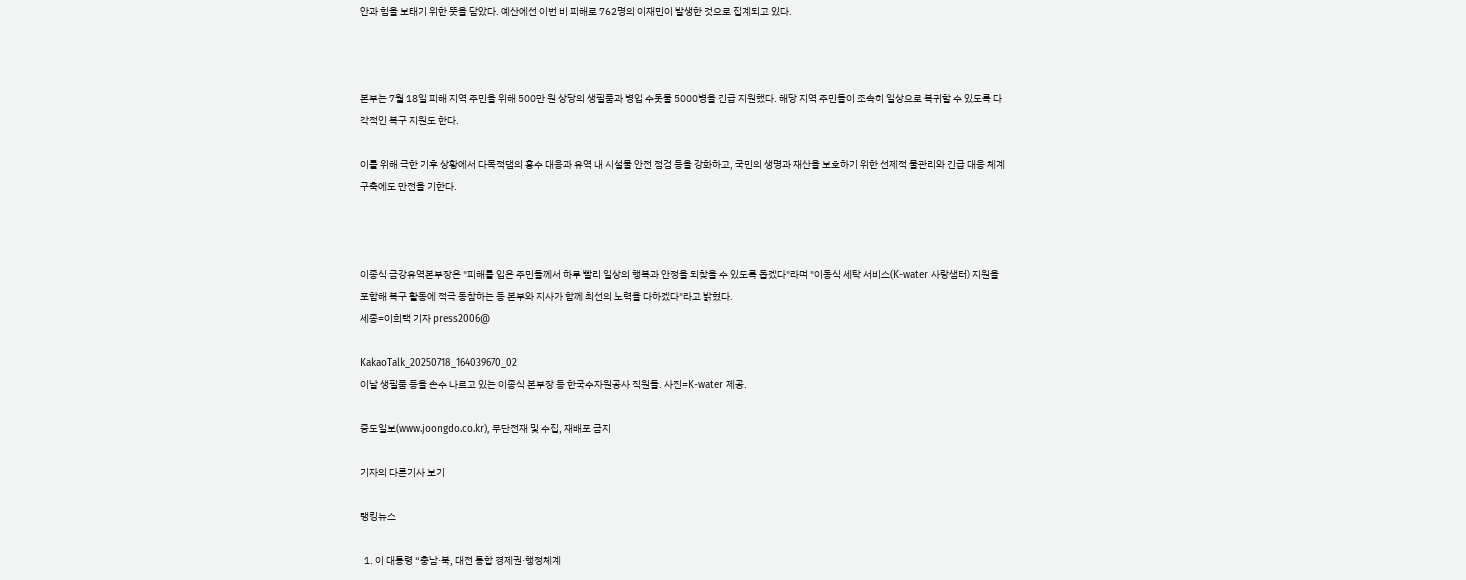안과 힘을 보태기 위한 뜻을 담았다. 예산에선 이번 비 피해로 762명의 이재민이 발생한 것으로 집계되고 있다.



본부는 7월 18일 피해 지역 주민을 위해 500만 원 상당의 생필품과 병입 수돗물 5000병을 긴급 지원했다. 해당 지역 주민들이 조속히 일상으로 복귀할 수 있도록 다각적인 복구 지원도 한다.

이를 위해 극한 기후 상황에서 다목적댐의 홍수 대응과 유역 내 시설물 안전 점검 등을 강화하고, 국민의 생명과 재산을 보호하기 위한 선제적 물관리와 긴급 대응 체계 구축에도 만전을 기한다.



이종식 금강유역본부장은 "피해를 입은 주민들께서 하루 빨리 일상의 행복과 안정을 되찾을 수 있도록 돕겠다"라며 "이동식 세탁 서비스(K-water 사랑샘터) 지원을 포함해 복구 활동에 적극 동참하는 등 본부와 지사가 함께 최선의 노력을 다하겠다"라고 밝혔다.
세종=이희택 기자 press2006@

KakaoTalk_20250718_164039670_02
이날 생필품 등을 손수 나르고 있는 이종식 본부장 등 한국수자원공사 직원들. 사진=K-water 제공.

중도일보(www.joongdo.co.kr), 무단전재 및 수집, 재배포 금지

기자의 다른기사 보기

랭킹뉴스

  1. 이 대통령 “충남·북, 대전 통합 경제권·행정체계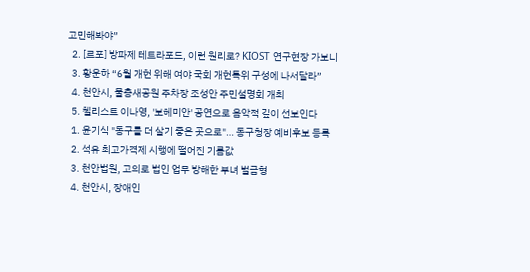고민해봐야”
  2. [르포] 방파제 테트라포드, 이런 원리로? KIOST 연구현장 가보니
  3. 황운하 “6월 개헌 위해 여야 국회 개헌특위 구성에 나서달라”
  4. 천안시, 물총새공원 주차장 조성안 주민설명회 개최
  5. 첼리스트 이나영, '보헤미안' 공연으로 음악적 깊이 선보인다
  1. 윤기식 "동구를 더 살기 좋은 곳으로"… 동구청장 예비후보 등록
  2. 석유 최고가격제 시행에 떨어진 기름값
  3. 천안법원, 고의로 법인 업무 방해한 부녀 벌금형
  4. 천안시, 장애인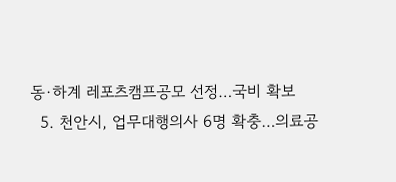동·하계 레포츠캠프공모 선정…국비 확보
  5. 천안시, 업무대행의사 6명 확충…의료공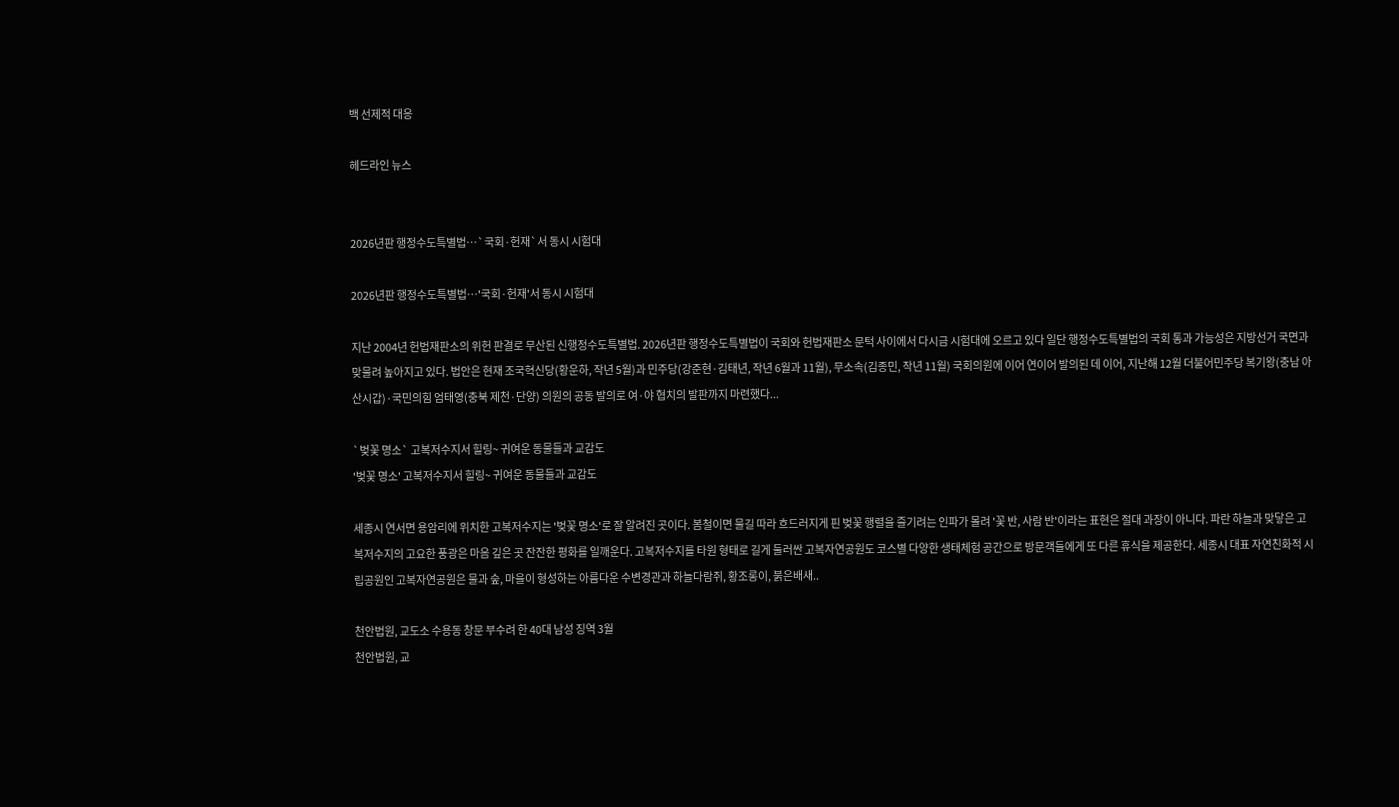백 선제적 대응

헤드라인 뉴스


2026년판 행정수도특별법…`국회·헌재`서 동시 시험대

2026년판 행정수도특별법…'국회·헌재'서 동시 시험대

지난 2004년 헌법재판소의 위헌 판결로 무산된 신행정수도특별법. 2026년판 행정수도특별법이 국회와 헌법재판소 문턱 사이에서 다시금 시험대에 오르고 있다 일단 행정수도특별법의 국회 통과 가능성은 지방선거 국면과 맞물려 높아지고 있다. 법안은 현재 조국혁신당(황운하, 작년 5월)과 민주당(강준현·김태년, 작년 6월과 11월), 무소속(김종민, 작년 11월) 국회의원에 이어 연이어 발의된 데 이어, 지난해 12월 더불어민주당 복기왕(충남 아산시갑)·국민의힘 엄태영(충북 제천·단양) 의원의 공동 발의로 여·야 협치의 발판까지 마련했다...

`벚꽃 명소` 고복저수지서 힐링~ 귀여운 동물들과 교감도
'벚꽃 명소' 고복저수지서 힐링~ 귀여운 동물들과 교감도

세종시 연서면 용암리에 위치한 고복저수지는 '벚꽃 명소'로 잘 알려진 곳이다. 봄철이면 물길 따라 흐드러지게 핀 벚꽃 행렬을 즐기려는 인파가 몰려 '꽃 반, 사람 반'이라는 표현은 절대 과장이 아니다. 파란 하늘과 맞닿은 고복저수지의 고요한 풍광은 마음 깊은 곳 잔잔한 평화를 일깨운다. 고복저수지를 타원 형태로 길게 둘러싼 고복자연공원도 코스별 다양한 생태체험 공간으로 방문객들에게 또 다른 휴식을 제공한다. 세종시 대표 자연친화적 시립공원인 고복자연공원은 물과 숲, 마을이 형성하는 아름다운 수변경관과 하늘다람쥐, 황조롱이, 붉은배새..

천안법원, 교도소 수용동 창문 부수려 한 40대 남성 징역 3월
천안법원, 교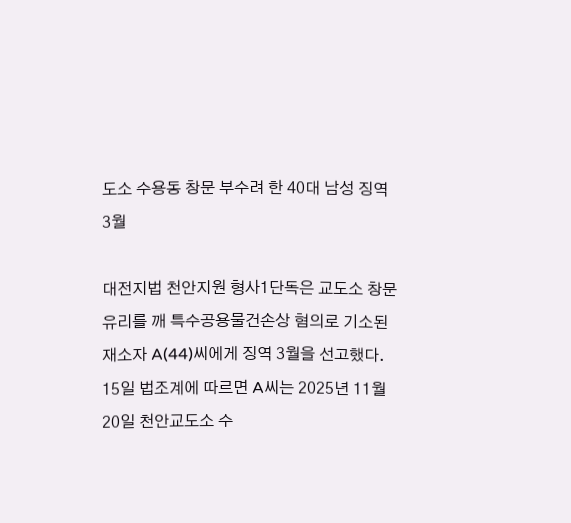도소 수용동 창문 부수려 한 40대 남성 징역 3월

대전지법 천안지원 형사1단독은 교도소 창문 유리를 깨 특수공용물건손상 혐의로 기소된 재소자 A(44)씨에게 징역 3월을 선고했다. 15일 법조계에 따르면 A씨는 2025년 11월 20일 천안교도소 수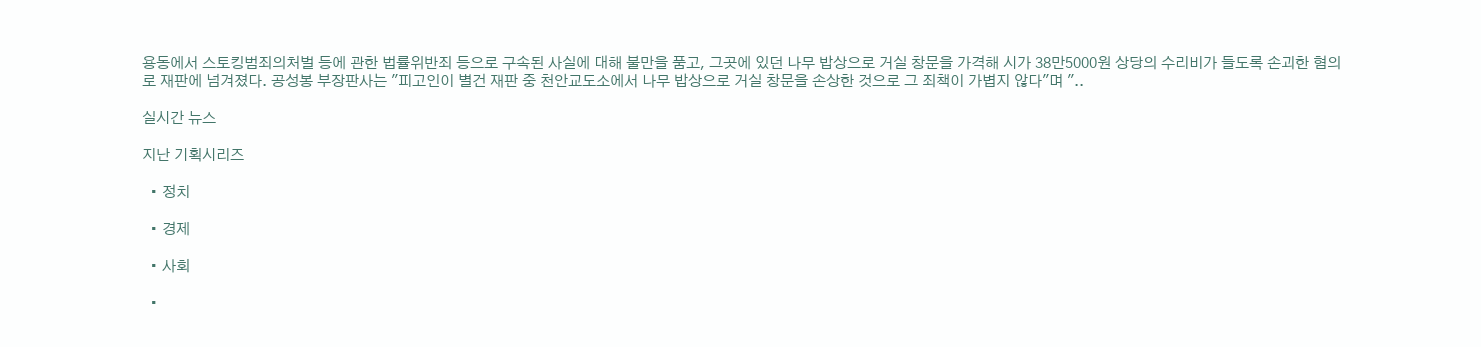용동에서 스토킹범죄의처벌 등에 관한 법률위반죄 등으로 구속된 사실에 대해 불만을 품고, 그곳에 있던 나무 밥상으로 거실 창문을 가격해 시가 38만5000원 상당의 수리비가 들도록 손괴한 혐의로 재판에 넘겨졌다. 공성봉 부장판사는 "피고인이 별건 재판 중 천안교도소에서 나무 밥상으로 거실 창문을 손상한 것으로 그 죄책이 가볍지 않다"며 "..

실시간 뉴스

지난 기획시리즈

  • 정치

  • 경제

  • 사회

  •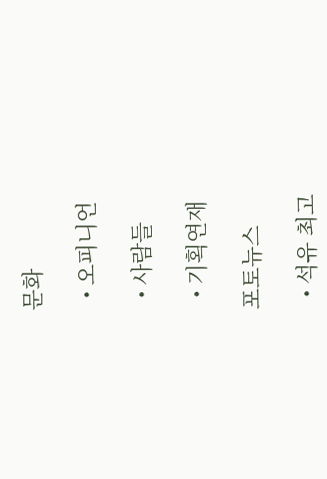문화

  • 오피니언

  • 사람들

  • 기획연재

포토뉴스

  • 석유 최고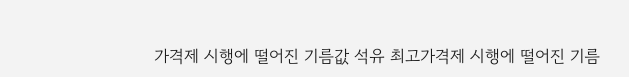가격제 시행에 떨어진 기름값 석유 최고가격제 시행에 떨어진 기름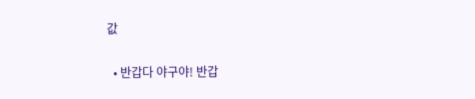값

  • 반갑다 야구야! 반갑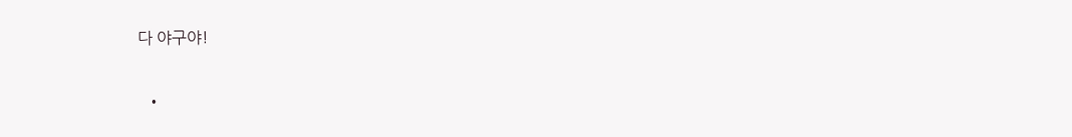다 야구야!

  •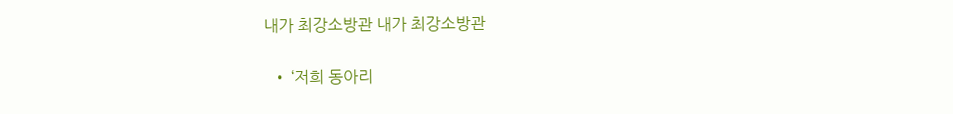내가 최강소방관 내가 최강소방관

  • ‘저희 동아리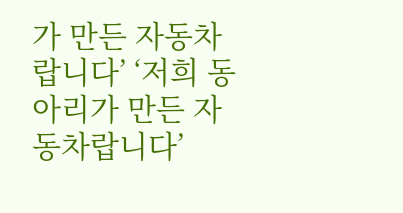가 만든 자동차랍니다’ ‘저희 동아리가 만든 자동차랍니다’